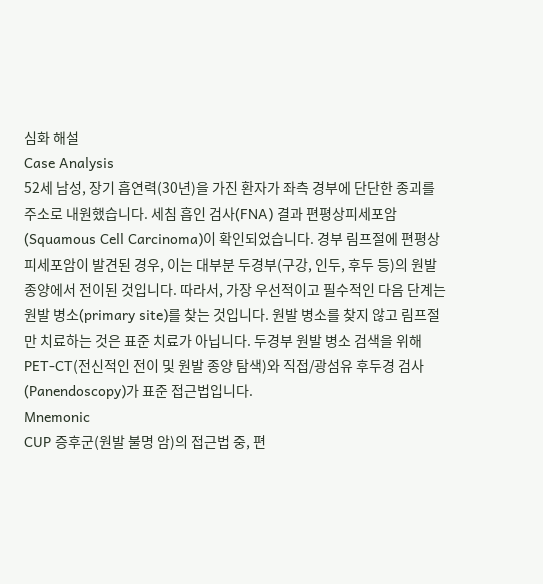심화 해설
Case Analysis
52세 남성, 장기 흡연력(30년)을 가진 환자가 좌측 경부에 단단한 종괴를 주소로 내원했습니다. 세침 흡인 검사(FNA) 결과 편평상피세포암(Squamous Cell Carcinoma)이 확인되었습니다. 경부 림프절에 편평상피세포암이 발견된 경우, 이는 대부분 두경부(구강, 인두, 후두 등)의 원발 종양에서 전이된 것입니다. 따라서, 가장 우선적이고 필수적인 다음 단계는 원발 병소(primary site)를 찾는 것입니다. 원발 병소를 찾지 않고 림프절만 치료하는 것은 표준 치료가 아닙니다. 두경부 원발 병소 검색을 위해 PET-CT(전신적인 전이 및 원발 종양 탐색)와 직접/광섬유 후두경 검사(Panendoscopy)가 표준 접근법입니다.
Mnemonic
CUP 증후군(원발 불명 암)의 접근법 중, 편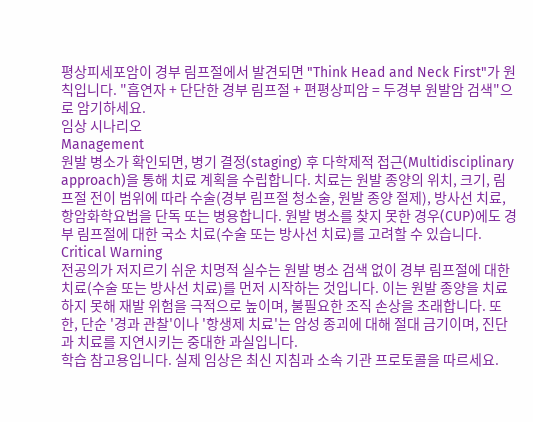평상피세포암이 경부 림프절에서 발견되면 "Think Head and Neck First"가 원칙입니다. "흡연자 + 단단한 경부 림프절 + 편평상피암 = 두경부 원발암 검색"으로 암기하세요.
임상 시나리오
Management
원발 병소가 확인되면, 병기 결정(staging) 후 다학제적 접근(Multidisciplinary approach)을 통해 치료 계획을 수립합니다. 치료는 원발 종양의 위치, 크기, 림프절 전이 범위에 따라 수술(경부 림프절 청소술, 원발 종양 절제), 방사선 치료, 항암화학요법을 단독 또는 병용합니다. 원발 병소를 찾지 못한 경우(CUP)에도 경부 림프절에 대한 국소 치료(수술 또는 방사선 치료)를 고려할 수 있습니다.
Critical Warning
전공의가 저지르기 쉬운 치명적 실수는 원발 병소 검색 없이 경부 림프절에 대한 치료(수술 또는 방사선 치료)를 먼저 시작하는 것입니다. 이는 원발 종양을 치료하지 못해 재발 위험을 극적으로 높이며, 불필요한 조직 손상을 초래합니다. 또한, 단순 '경과 관찰'이나 '항생제 치료'는 암성 종괴에 대해 절대 금기이며, 진단과 치료를 지연시키는 중대한 과실입니다.
학습 참고용입니다. 실제 임상은 최신 지침과 소속 기관 프로토콜을 따르세요.